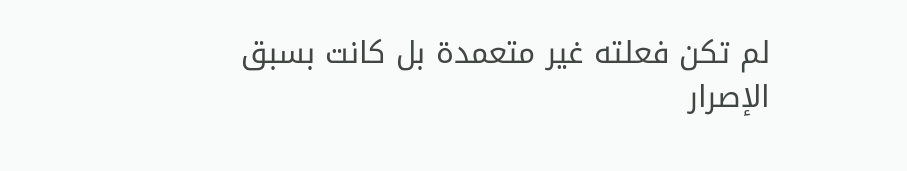لم تكن فعلته غير متعمدة بل كانت بسبق الإصرار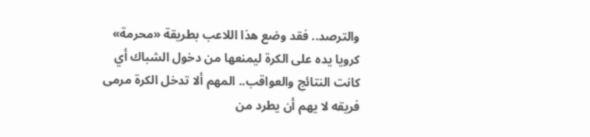والترصد.. فقد وضع هذا اللاعب بطريقة «محرمة» كرويا يده على الكرة ليمنعها من دخول الشباك أي كانت النتائج والعواقب.. المهم ألا تدخل الكرة مرمى فريقه لا يهم أن يطرد من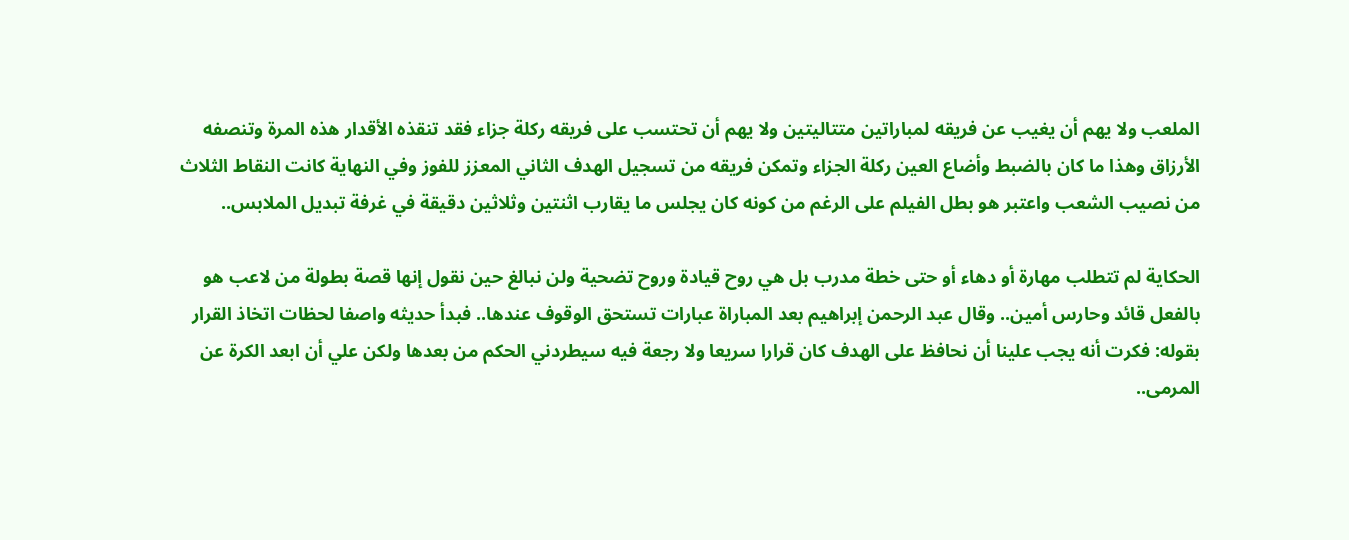الملعب ولا يهم أن يغيب عن فريقه لمباراتين متتاليتين ولا يهم أن تحتسب على فريقه ركلة جزاء فقد تنقذه الأقدار هذه المرة وتنصفه الأرزاق وهذا ما كان بالضبط وأضاع العين ركلة الجزاء وتمكن فريقه من تسجيل الهدف الثاني المعزز للفوز وفي النهاية كانت النقاط الثلاث من نصيب الشعب واعتبر هو بطل الفيلم على الرغم من كونه كان يجلس ما يقارب اثنتين وثلاثين دقيقة في غرفة تبديل الملابس..

الحكاية لم تتطلب مهارة أو دهاء أو حتى خطة مدرب بل هي روح قيادة وروح تضحية ولن نبالغ حين نقول إنها قصة بطولة من لاعب هو بالفعل قائد وحارس أمين.. وقال عبد الرحمن إبراهيم بعد المباراة عبارات تستحق الوقوف عندها.. فبدأ حديثه واصفا لحظات اتخاذ القرار بقوله: فكرت أنه يجب علينا أن نحافظ على الهدف كان قرارا سريعا ولا رجعة فيه سيطردني الحكم من بعدها ولكن علي أن ابعد الكرة عن المرمى..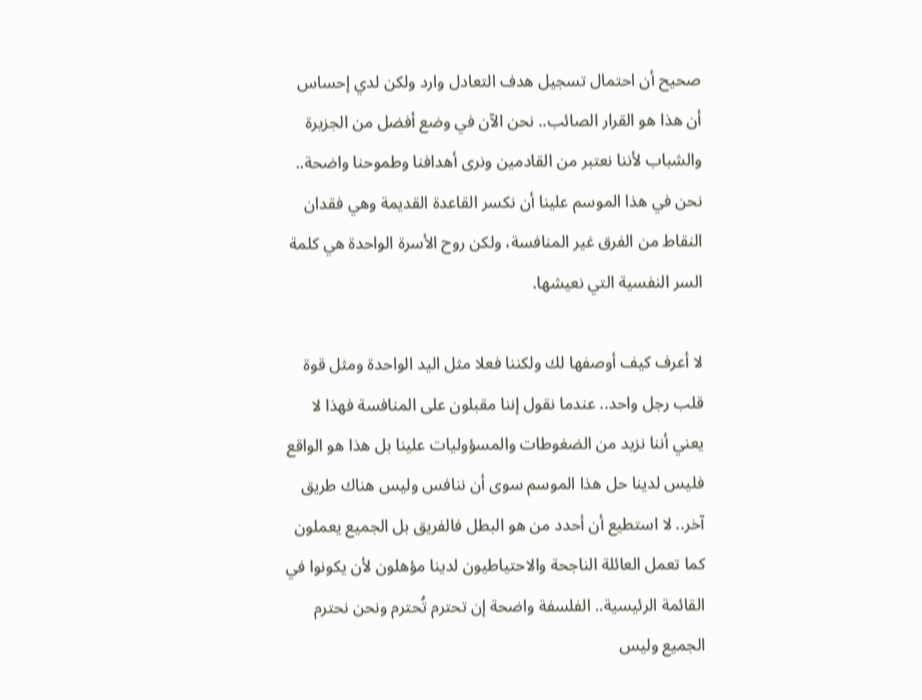صحيح أن احتمال تسجيل هدف التعادل وارد ولكن لدي إحساس أن هذا هو القرار الصائب.. نحن الآن في وضع أفضل من الجزيرة والشباب لأننا نعتبر من القادمين ونرى أهدافنا وطموحنا واضحة.. نحن في هذا الموسم علينا أن نكسر القاعدة القديمة وهي فقدان النقاط من الفرق غير المنافسة، ولكن روح الأسرة الواحدة هي كلمة السر النفسية التي نعيشها.

لا أعرف كيف أوصفها لك ولكننا فعلا مثل اليد الواحدة ومثل قوة قلب رجل واحد.. عندما نقول إننا مقبلون على المنافسة فهذا لا يعني أننا نزيد من الضغوطات والمسؤوليات علينا بل هذا هو الواقع فليس لدينا حل هذا الموسم سوى أن ننافس وليس هناك طريق آخر.. لا استطيع أن أحدد من هو البطل فالفريق بل الجميع يعملون كما تعمل العائلة الناجحة والاحتياطيون لدينا مؤهلون لأن يكونوا في القائمة الرئيسية.. الفلسفة واضحة إن تحترم تُحترم ونحن نحترم الجميع وليس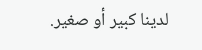لدينا كبير أو صغير.